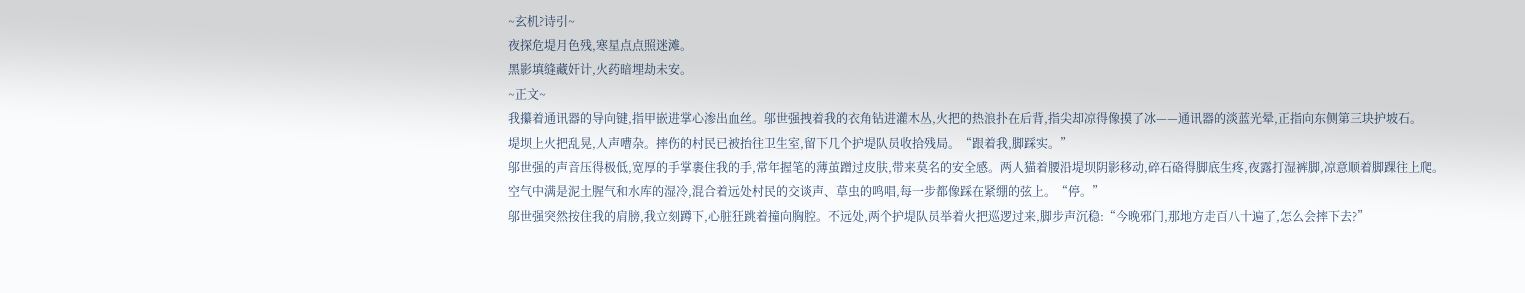~玄机?诗引~
夜探危堤月色残,寒星点点照迷滩。
黑影填缝藏奸计,火药暗埋劫未安。
~正文~
我攥着通讯器的导向键,指甲嵌进掌心渗出血丝。邬世强拽着我的衣角钻进灌木丛,火把的热浪扑在后背,指尖却凉得像摸了冰——通讯器的淡蓝光晕,正指向东侧第三块护坡石。
堤坝上火把乱晃,人声嘈杂。摔伤的村民已被抬往卫生室,留下几个护堤队员收拾残局。“跟着我,脚踩实。”
邬世强的声音压得极低,宽厚的手掌裹住我的手,常年握笔的薄茧蹭过皮肤,带来莫名的安全感。两人猫着腰沿堤坝阴影移动,碎石硌得脚底生疼,夜露打湿裤脚,凉意顺着脚踝往上爬。
空气中满是泥土腥气和水库的湿冷,混合着远处村民的交谈声、草虫的鸣唱,每一步都像踩在紧绷的弦上。“停。”
邬世强突然按住我的肩膀,我立刻蹲下,心脏狂跳着撞向胸腔。不远处,两个护堤队员举着火把巡逻过来,脚步声沉稳:“今晚邪门,那地方走百八十遍了,怎么会摔下去?”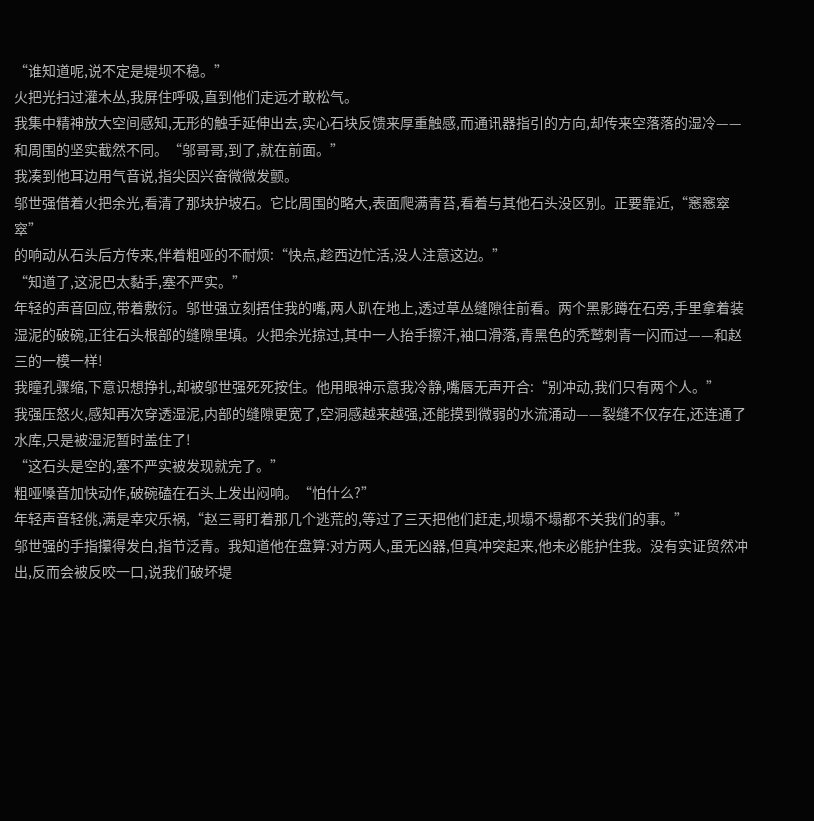“谁知道呢,说不定是堤坝不稳。”
火把光扫过灌木丛,我屏住呼吸,直到他们走远才敢松气。
我集中精神放大空间感知,无形的触手延伸出去,实心石块反馈来厚重触感,而通讯器指引的方向,却传来空落落的湿冷——和周围的坚实截然不同。“邬哥哥,到了,就在前面。”
我凑到他耳边用气音说,指尖因兴奋微微发颤。
邬世强借着火把余光,看清了那块护坡石。它比周围的略大,表面爬满青苔,看着与其他石头没区别。正要靠近,“窸窸窣窣”
的响动从石头后方传来,伴着粗哑的不耐烦:“快点,趁西边忙活,没人注意这边。”
“知道了,这泥巴太黏手,塞不严实。”
年轻的声音回应,带着敷衍。邬世强立刻捂住我的嘴,两人趴在地上,透过草丛缝隙往前看。两个黑影蹲在石旁,手里拿着装湿泥的破碗,正往石头根部的缝隙里填。火把余光掠过,其中一人抬手擦汗,袖口滑落,青黑色的秃鹫刺青一闪而过——和赵三的一模一样!
我瞳孔骤缩,下意识想挣扎,却被邬世强死死按住。他用眼神示意我冷静,嘴唇无声开合:“别冲动,我们只有两个人。”
我强压怒火,感知再次穿透湿泥,内部的缝隙更宽了,空洞感越来越强,还能摸到微弱的水流涌动——裂缝不仅存在,还连通了水库,只是被湿泥暂时盖住了!
“这石头是空的,塞不严实被发现就完了。”
粗哑嗓音加快动作,破碗磕在石头上发出闷响。“怕什么?”
年轻声音轻佻,满是幸灾乐祸,“赵三哥盯着那几个逃荒的,等过了三天把他们赶走,坝塌不塌都不关我们的事。”
邬世强的手指攥得发白,指节泛青。我知道他在盘算:对方两人,虽无凶器,但真冲突起来,他未必能护住我。没有实证贸然冲出,反而会被反咬一口,说我们破坏堤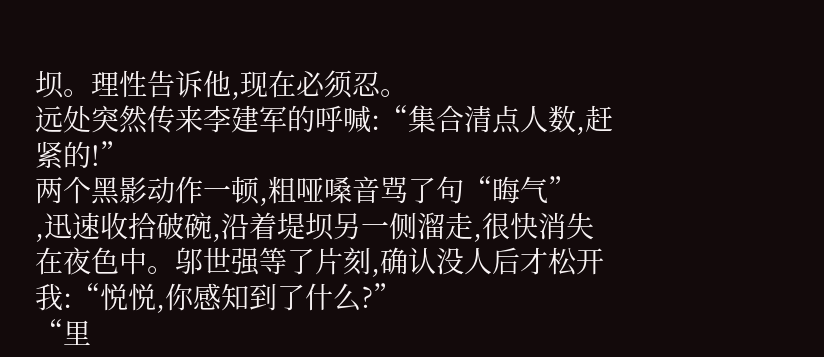坝。理性告诉他,现在必须忍。
远处突然传来李建军的呼喊:“集合清点人数,赶紧的!”
两个黑影动作一顿,粗哑嗓音骂了句“晦气”
,迅速收拾破碗,沿着堤坝另一侧溜走,很快消失在夜色中。邬世强等了片刻,确认没人后才松开我:“悦悦,你感知到了什么?”
“里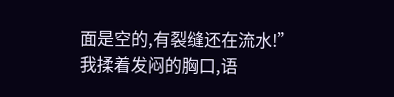面是空的,有裂缝还在流水!”
我揉着发闷的胸口,语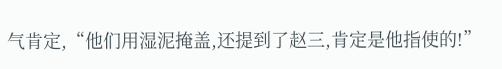气肯定,“他们用湿泥掩盖,还提到了赵三,肯定是他指使的!”